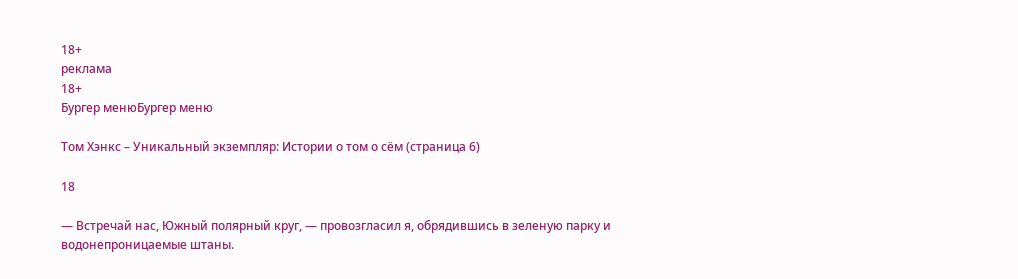18+
реклама
18+
Бургер менюБургер меню

Том Хэнкс – Уникальный экземпляр: Истории о том о сём (страница 6)

18

— Встречай нас, Южный полярный круг, — провозгласил я, обрядившись в зеленую парку и водонепроницаемые штаны.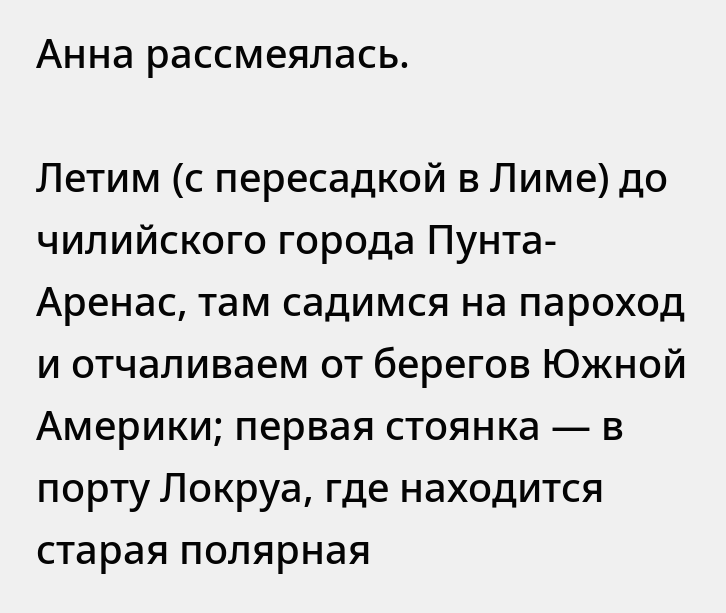Анна рассмеялась.

Летим (с пересадкой в Лиме) до чилийского города Пунта-Аренас, там садимся на пароход и отчаливаем от берегов Южной Америки; первая стоянка — в порту Локруа, где находится старая полярная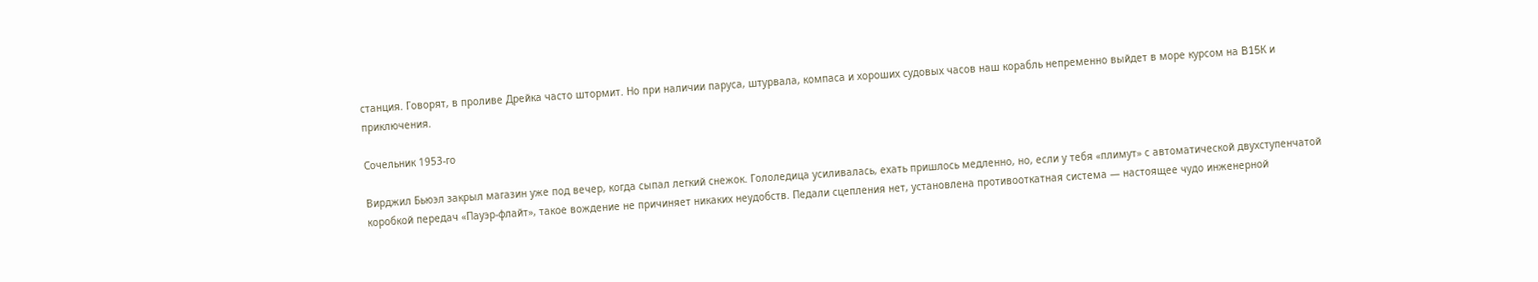станция. Говорят, в проливе Дрейка часто штормит. Но при наличии паруса, штурвала, компаса и хороших судовых часов наш корабль непременно выйдет в море курсом на B15К и приключения.

Сочельник 1953-го

Вирджил Бьюэл закрыл магазин уже под вечер, когда сыпал легкий снежок. Гололедица усиливалась, ехать пришлось медленно, но, если у тебя «плимут» с автоматической двухступенчатой коробкой передач «Пауэр-флайт», такое вождение не причиняет никаких неудобств. Педали сцепления нет, установлена противооткатная система — настоящее чудо инженерной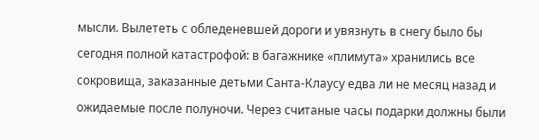мысли. Вылететь с обледеневшей дороги и увязнуть в снегу было бы сегодня полной катастрофой: в багажнике «плимута» хранились все сокровища, заказанные детьми Санта-Клаусу едва ли не месяц назад и ожидаемые после полуночи. Через считаные часы подарки должны были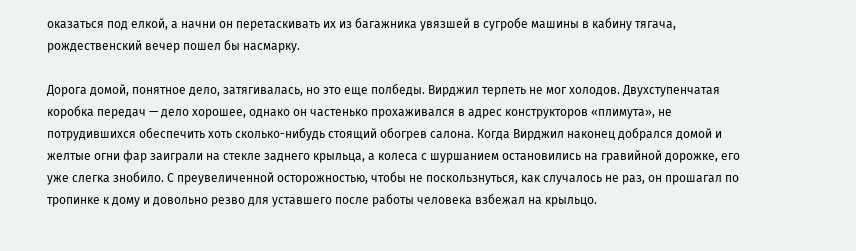оказаться под елкой, а начни он перетаскивать их из багажника увязшей в сугробе машины в кабину тягача, рождественский вечер пошел бы насмарку.

Дорога домой, понятное дело, затягивалась, но это еще полбеды. Вирджил терпеть не мог холодов. Двухступенчатая коробка передач — дело хорошее, однако он частенько прохаживался в адрес конструкторов «плимута», не потрудившихся обеспечить хоть сколько-нибудь стоящий обогрев салона. Когда Вирджил наконец добрался домой и желтые огни фар заиграли на стекле заднего крыльца, а колеса с шуршанием остановились на гравийной дорожке, его уже слегка знобило. С преувеличенной осторожностью, чтобы не поскользнуться, как случалось не раз, он прошагал по тропинке к дому и довольно резво для уставшего после работы человека взбежал на крыльцо.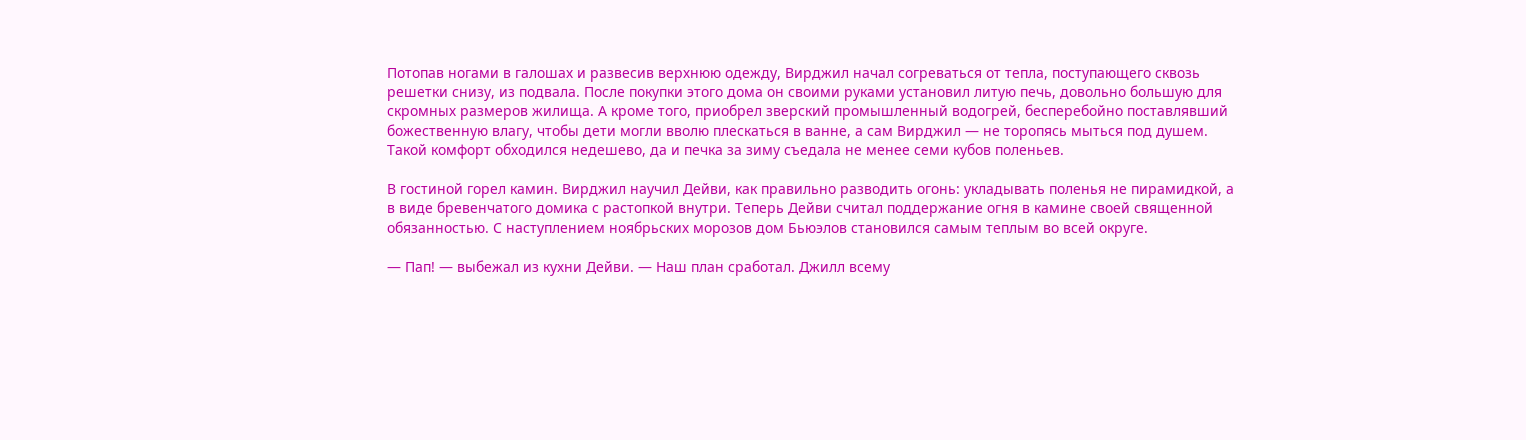Потопав ногами в галошах и развесив верхнюю одежду, Вирджил начал согреваться от тепла, поступающего сквозь решетки снизу, из подвала. После покупки этого дома он своими руками установил литую печь, довольно большую для скромных размеров жилища. А кроме того, приобрел зверский промышленный водогрей, бесперебойно поставлявший божественную влагу, чтобы дети могли вволю плескаться в ванне, а сам Вирджил — не торопясь мыться под душем. Такой комфорт обходился недешево, да и печка за зиму съедала не менее семи кубов поленьев.

В гостиной горел камин. Вирджил научил Дейви, как правильно разводить огонь: укладывать поленья не пирамидкой, а в виде бревенчатого домика с растопкой внутри. Теперь Дейви считал поддержание огня в камине своей священной обязанностью. С наступлением ноябрьских морозов дом Бьюэлов становился самым теплым во всей округе.

— Пап! — выбежал из кухни Дейви. — Наш план сработал. Джилл всему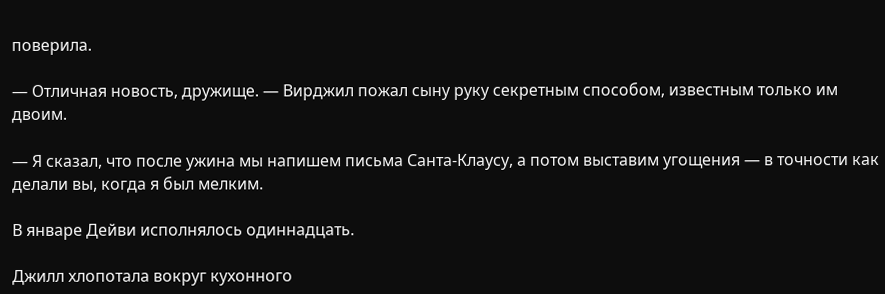поверила.

— Отличная новость, дружище. — Вирджил пожал сыну руку секретным способом, известным только им двоим.

— Я сказал, что после ужина мы напишем письма Санта-Клаусу, а потом выставим угощения — в точности как делали вы, когда я был мелким.

В январе Дейви исполнялось одиннадцать.

Джилл хлопотала вокруг кухонного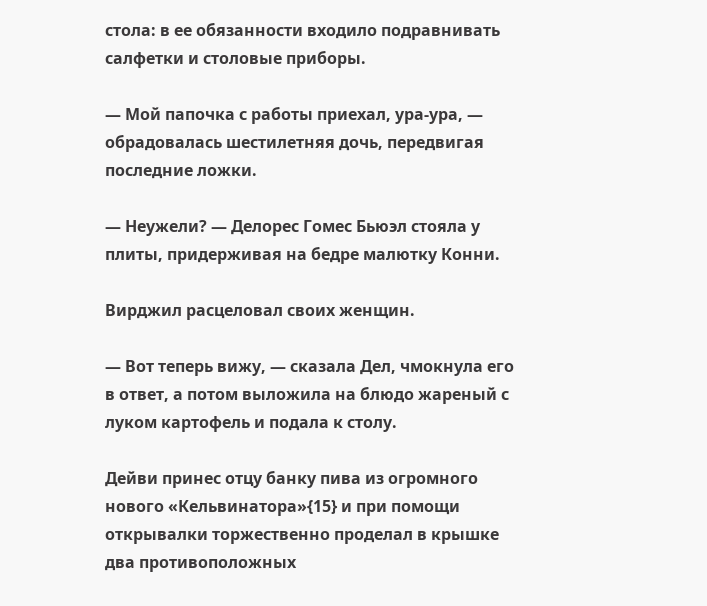стола: в ее обязанности входило подравнивать салфетки и столовые приборы.

— Мой папочка с работы приехал, ура-ура, — обрадовалась шестилетняя дочь, передвигая последние ложки.

— Неужели? — Делорес Гомес Бьюэл стояла у плиты, придерживая на бедре малютку Конни.

Вирджил расцеловал своих женщин.

— Вот теперь вижу, — сказала Дел, чмокнула его в ответ, а потом выложила на блюдо жареный с луком картофель и подала к столу.

Дейви принес отцу банку пива из огромного нового «Кельвинатора»{15} и при помощи открывалки торжественно проделал в крышке два противоположных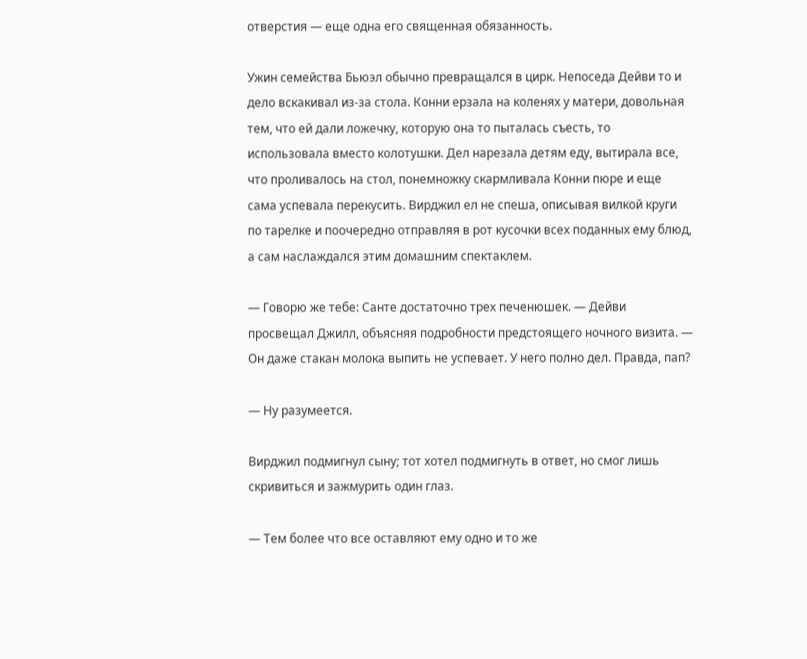отверстия — еще одна его священная обязанность.

Ужин семейства Бьюэл обычно превращался в цирк. Непоседа Дейви то и дело вскакивал из-за стола. Конни ерзала на коленях у матери, довольная тем, что ей дали ложечку, которую она то пыталась съесть, то использовала вместо колотушки. Дел нарезала детям еду, вытирала все, что проливалось на стол, понемножку скармливала Конни пюре и еще сама успевала перекусить. Вирджил ел не спеша, описывая вилкой круги по тарелке и поочередно отправляя в рот кусочки всех поданных ему блюд, а сам наслаждался этим домашним спектаклем.

— Говорю же тебе: Санте достаточно трех печенюшек. — Дейви просвещал Джилл, объясняя подробности предстоящего ночного визита. — Он даже стакан молока выпить не успевает. У него полно дел. Правда, пап?

— Ну разумеется.

Вирджил подмигнул сыну; тот хотел подмигнуть в ответ, но смог лишь скривиться и зажмурить один глаз.

— Тем более что все оставляют ему одно и то же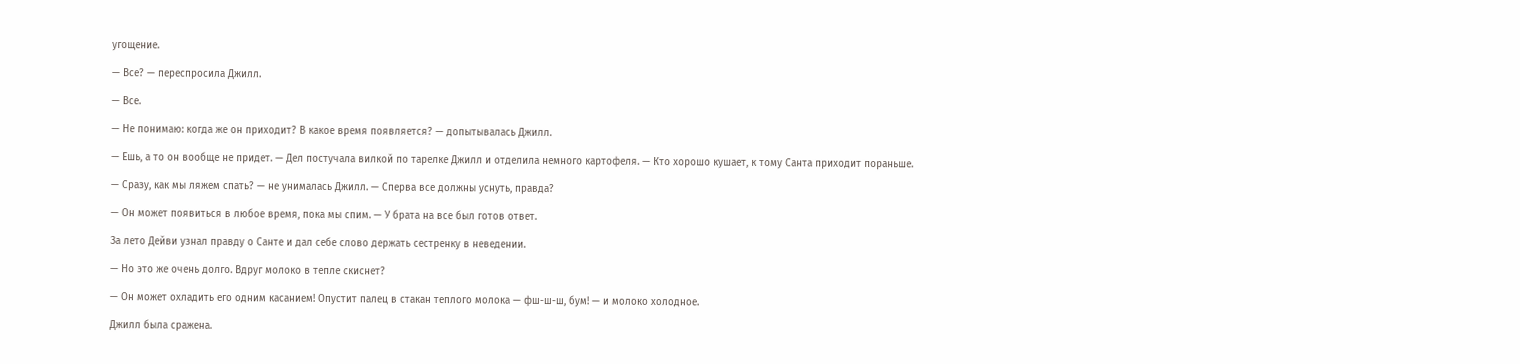угощение.

— Все? — переспросила Джилл.

— Все.

— Не понимаю: когда же он приходит? В какое время появляется? — допытывалась Джилл.

— Ешь, а то он вообще не придет. — Дел постучала вилкой по тарелке Джилл и отделила немного картофеля. — Кто хорошо кушает, к тому Санта приходит пораньше.

— Сразу, как мы ляжем спать? — не унималась Джилл. — Сперва все должны уснуть, правда?

— Он может появиться в любое время, пока мы спим. — У брата на все был готов ответ.

За лето Дейви узнал правду о Санте и дал себе слово держать сестренку в неведении.

— Но это же очень долго. Вдруг молоко в тепле скиснет?

— Он может охладить его одним касанием! Опустит палец в стакан теплого молока — фш-ш-ш, бум! — и молоко холодное.

Джилл была сражена.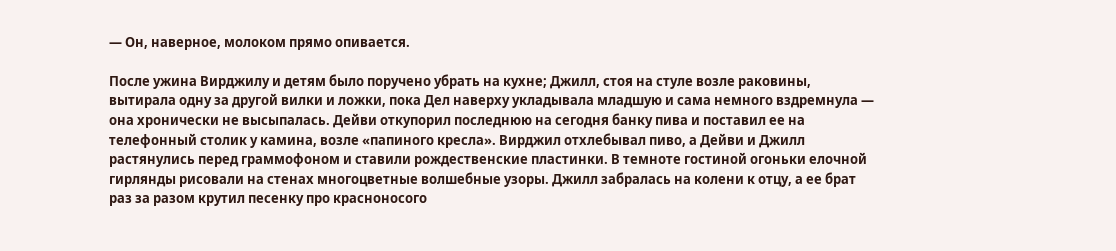— Он, наверное, молоком прямо опивается.

После ужина Вирджилу и детям было поручено убрать на кухне; Джилл, стоя на стуле возле раковины, вытирала одну за другой вилки и ложки, пока Дел наверху укладывала младшую и сама немного вздремнула — она хронически не высыпалась. Дейви откупорил последнюю на сегодня банку пива и поставил ее на телефонный столик у камина, возле «папиного кресла». Вирджил отхлебывал пиво, а Дейви и Джилл растянулись перед граммофоном и ставили рождественские пластинки. В темноте гостиной огоньки елочной гирлянды рисовали на стенах многоцветные волшебные узоры. Джилл забралась на колени к отцу, а ее брат раз за разом крутил песенку про красноносого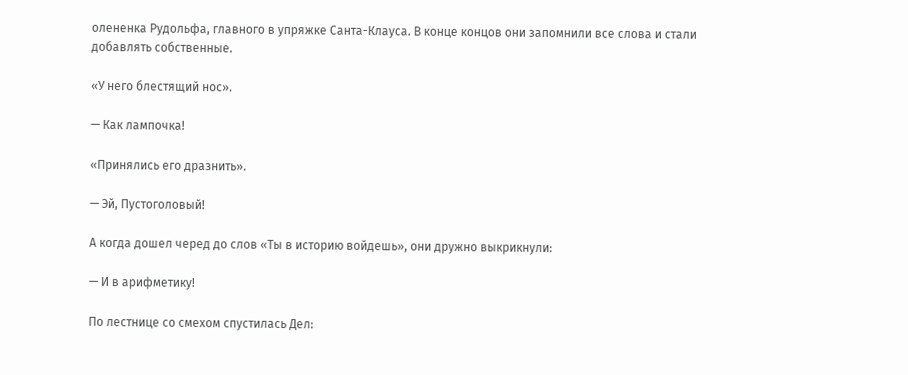олененка Рудольфа, главного в упряжке Санта-Клауса. В конце концов они запомнили все слова и стали добавлять собственные.

«У него блестящий нос».

— Как лампочка!

«Принялись его дразнить».

— Эй, Пустоголовый!

А когда дошел черед до слов «Ты в историю войдешь», они дружно выкрикнули:

— И в арифметику!

По лестнице со смехом спустилась Дел: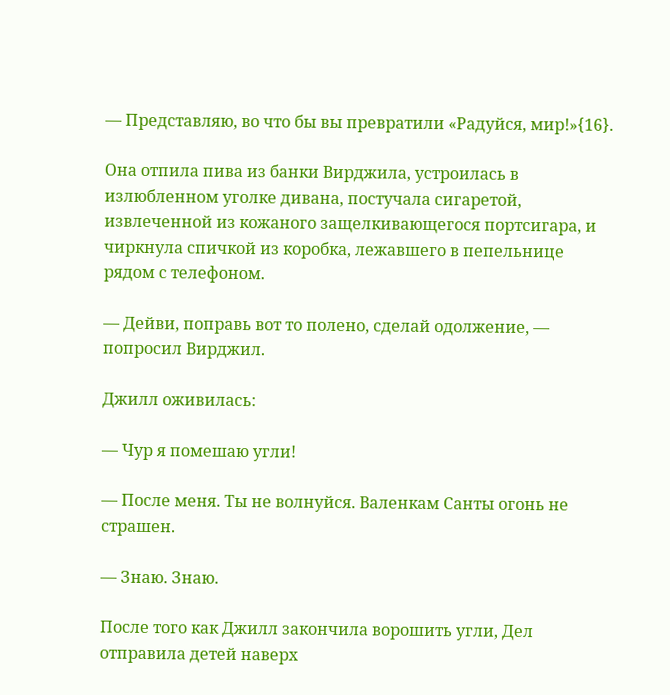— Представляю, во что бы вы превратили «Радуйся, мир!»{16}.

Она отпила пива из банки Вирджила, устроилась в излюбленном уголке дивана, постучала сигаретой, извлеченной из кожаного защелкивающегося портсигара, и чиркнула спичкой из коробка, лежавшего в пепельнице рядом с телефоном.

— Дейви, поправь вот то полено, сделай одолжение, — попросил Вирджил.

Джилл оживилась:

— Чур я помешаю угли!

— После меня. Ты не волнуйся. Валенкам Санты огонь не страшен.

— Знаю. Знаю.

После того как Джилл закончила ворошить угли, Дел отправила детей наверх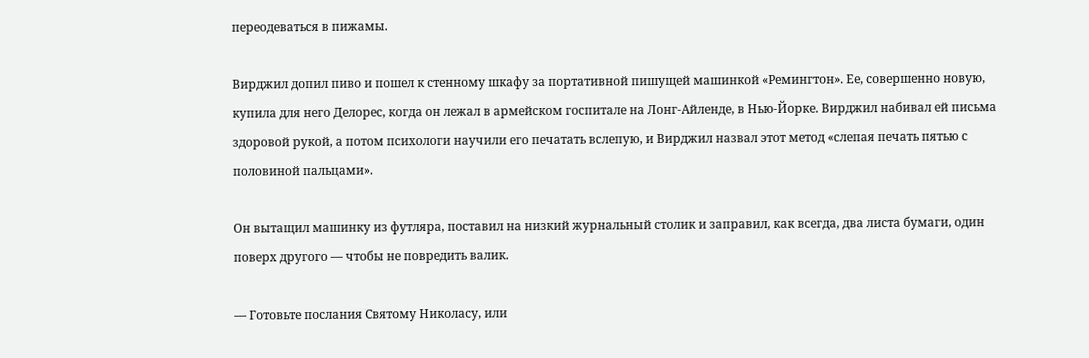переодеваться в пижамы.

Вирджил допил пиво и пошел к стенному шкафу за портативной пишущей машинкой «Ремингтон». Ее, совершенно новую, купила для него Делорес, когда он лежал в армейском госпитале на Лонг-Айленде, в Нью-Йорке. Вирджил набивал ей письма здоровой рукой, а потом психологи научили его печатать вслепую, и Вирджил назвал этот метод «слепая печать пятью с половиной пальцами».

Он вытащил машинку из футляра, поставил на низкий журнальный столик и заправил, как всегда, два листа бумаги, один поверх другого — чтобы не повредить валик.

— Готовьте послания Святому Николасу, или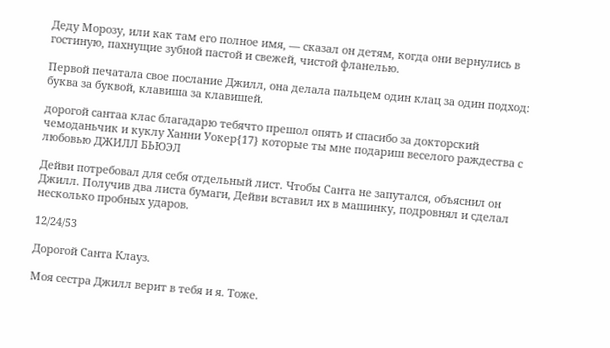Деду Морозу, или как там его полное имя, — сказал он детям, когда они вернулись в гостиную, пахнущие зубной пастой и свежей, чистой фланелью.

Первой печатала свое послание Джилл, она делала пальцем один клац за один подход: буква за буквой, клавиша за клавишей.

дорогой сантаа клас благадарю тебячто прешол опять и спасибо за докторский чемоданьчик и куклу Ханни Уокер{17} которые ты мне подариш веселого раждества с любовью ДЖИЛЛ БЬЮЭЛ

Дейви потребовал для себя отдельный лист. Чтобы Санта не запутался, объяснил он Джилл. Получив два листа бумаги, Дейви вставил их в машинку, подровнял и сделал несколько пробных ударов.

12/24/53

Дорогой Санта Клауз.

Моя сестра Джилл верит в тебя и я. Тоже.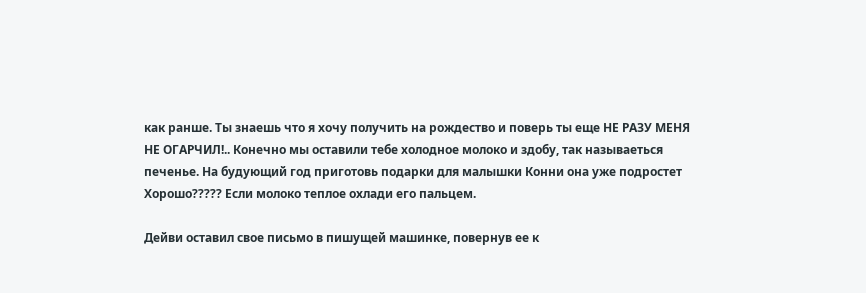как ранше. Ты знаешь что я хочу получить на рождество и поверь ты еще НЕ РАЗУ МЕНЯ НЕ ОГАРЧИЛ!.. Конечно мы оставили тебе холодное молоко и здобу, так называеться печенье. На будующий год приготовь подарки для малышки Конни она уже подростет Хорошо????? Если молоко теплое охлади его пальцем.

Дейви оставил свое письмо в пишущей машинке, повернув ее к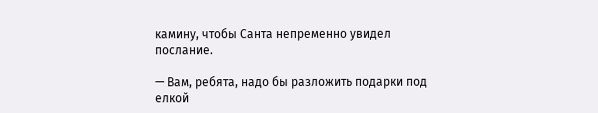камину, чтобы Санта непременно увидел послание.

— Вам, ребята, надо бы разложить подарки под елкой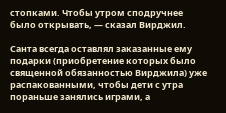стопками. Чтобы утром сподручнее было открывать, — сказал Вирджил.

Санта всегда оставлял заказанные ему подарки (приобретение которых было священной обязанностью Вирджила) уже распакованными, чтобы дети с утра пораньше занялись играми, а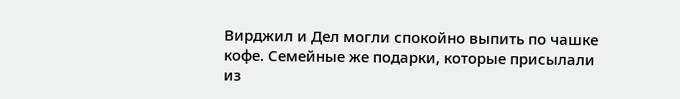Вирджил и Дел могли спокойно выпить по чашке кофе. Семейные же подарки, которые присылали из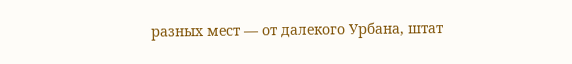разных мест — от далекого Урбана, штат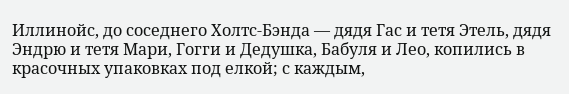Иллинойс, до соседнего Холтс-Бэнда — дядя Гас и тетя Этель, дядя Эндрю и тетя Мари, Гогги и Дедушка, Бабуля и Лео, копились в красочных упаковках под елкой; с каждым,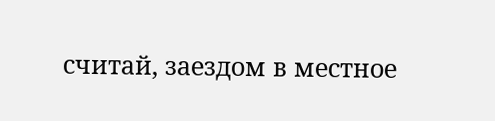считай, заездом в местное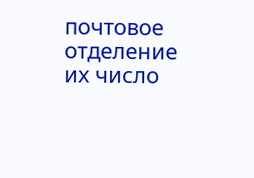почтовое отделение их число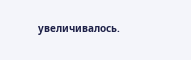увеличивалось.